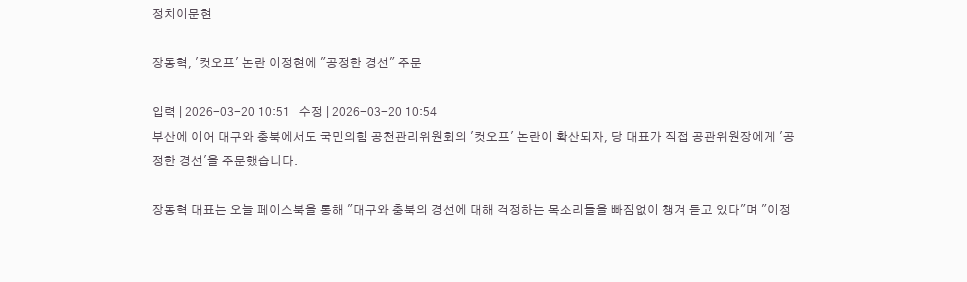정치이문현

장동혁, '컷오프' 논란 이정현에 "공정한 경선" 주문

입력 | 2026-03-20 10:51   수정 | 2026-03-20 10:54
부산에 이어 대구와 충북에서도 국민의힘 공천관리위원회의 ′컷오프′ 논란이 확산되자, 당 대표가 직접 공관위원장에게 ′공정한 경선′을 주문했습니다.

장동혁 대표는 오늘 페이스북을 통해 ″대구와 충북의 경선에 대해 걱정하는 목소리들을 빠짐없이 챙겨 듣고 있다″며 ″이정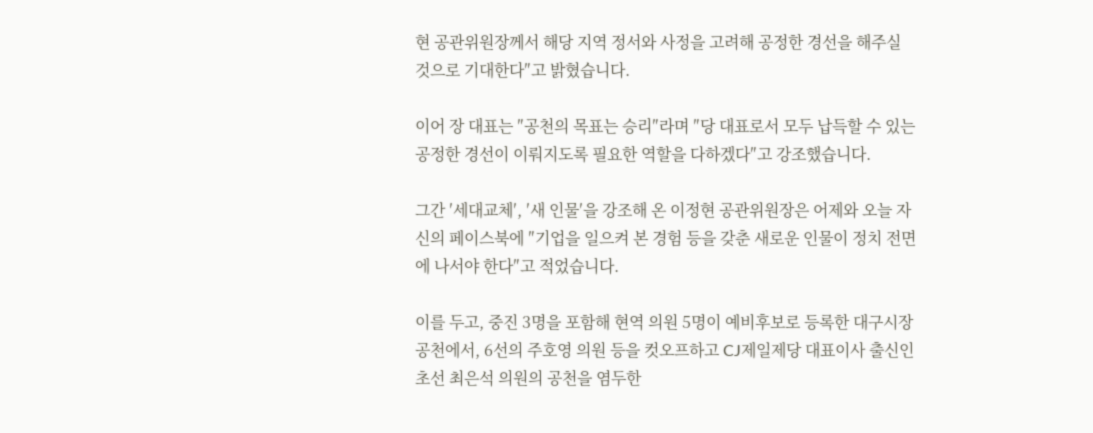현 공관위원장께서 해당 지역 정서와 사정을 고려해 공정한 경선을 해주실 것으로 기대한다″고 밝혔습니다.

이어 장 대표는 ″공천의 목표는 승리″라며 ″당 대표로서 모두 납득할 수 있는 공정한 경선이 이뤄지도록 필요한 역할을 다하겠다″고 강조했습니다.

그간 ′세대교체′, ′새 인물′을 강조해 온 이정현 공관위원장은 어제와 오늘 자신의 페이스북에 ″기업을 일으켜 본 경험 등을 갖춘 새로운 인물이 정치 전면에 나서야 한다″고 적었습니다.

이를 두고, 중진 3명을 포함해 현역 의원 5명이 예비후보로 등록한 대구시장 공천에서, 6선의 주호영 의원 등을 컷오프하고 CJ제일제당 대표이사 출신인 초선 최은석 의원의 공천을 염두한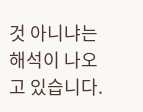것 아니냐는 해석이 나오고 있습니다.